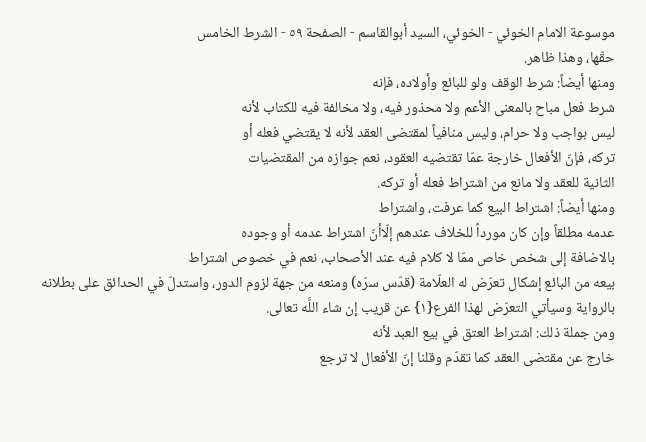موسوعة الامام الخوئي - الخوئي، السيد أبوالقاسم - الصفحة ٥٩ - الشرط الخامس
حقّها، وهذا ظاهر.
ومنها أيضاً: شرط الوقف ولو للبائع وأولاده، فإنه
شرط فعل مباح بالمعنى الأعم ولا محذور فيه، ولا مخالفة فيه للكتاب لأنه
ليس بواجب ولا حرام، وليس منافياً لمقتضى العقد لأنه لا يقتضي فعله أو
تركه، فإنّ الأفعال خارجة عمّا تقتضيه العقود، نعم جوازه من المقتضيات
الثانية للعقد ولا مانع من اشتراط فعله أو تركه.
ومنها أيضاً: اشتراط البيع كما عرفت، واشتراط
عدمه مطلقاً وإن كان مورداً للخلاف عندهم إلّاأنّ اشتراط عدمه أو وجوده
بالاضافة إلى شخص خاص ممّا لا كلام فيه عند الأصحاب، نعم في خصوص اشتراط
بيعه من البائع إشكال تعرّض له العلّامة (قدّس سرّه) ومنعه من جهة لزوم الدور، واستدلّ في الحدائق على بطلانه بالرواية وسيأتي التعرّض لهذا الفرع{١} عن قريب إن شاء اللَّه تعالى.
ومن جملة ذلك: اشتراط العتق في بيع العبد لأنه
خارج عن مقتضى العقد كما تقدّم وقلنا إنّ الأفعال لا ترجع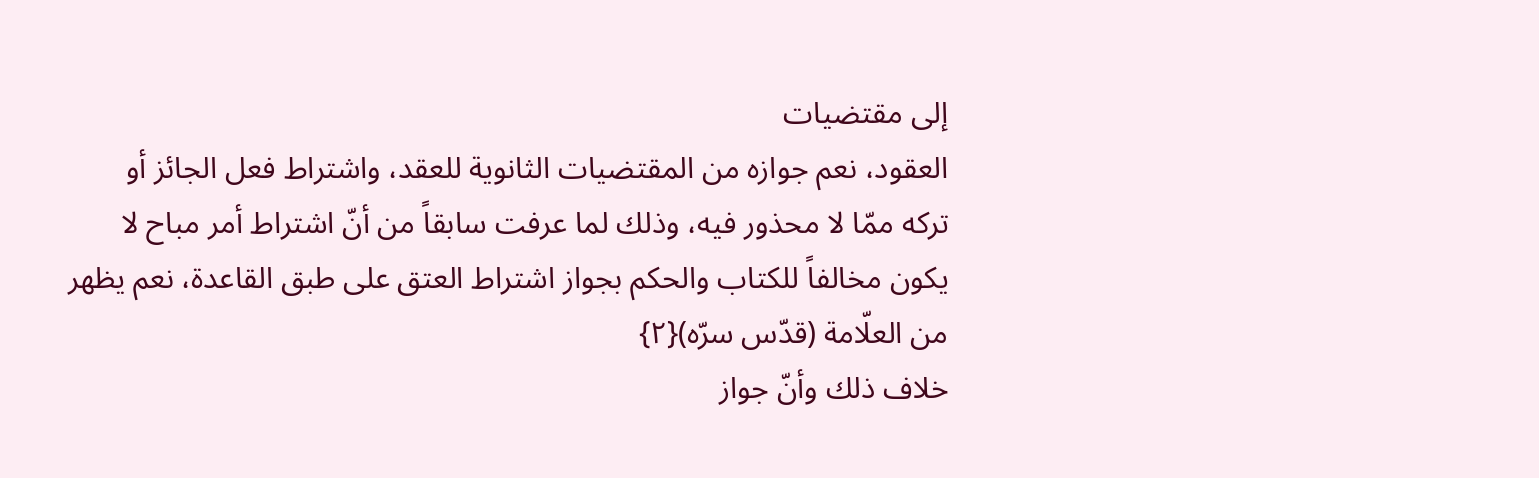إلى مقتضيات
العقود، نعم جوازه من المقتضيات الثانوية للعقد، واشتراط فعل الجائز أو
تركه ممّا لا محذور فيه، وذلك لما عرفت سابقاً من أنّ اشتراط أمر مباح لا
يكون مخالفاً للكتاب والحكم بجواز اشتراط العتق على طبق القاعدة، نعم يظهر
من العلّامة (قدّس سرّه){٢}
خلاف ذلك وأنّ جواز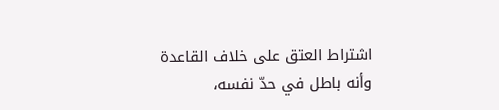اشتراط العتق على خلاف القاعدة وأنه باطل في حدّ نفسه،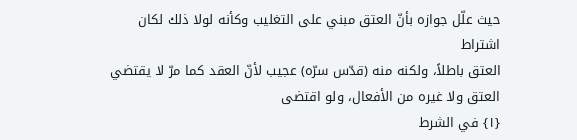حيث علّل جوازه بأنّ العتق مبني على التغليب وكأنه لولا ذلك لكان اشتراط
العتق باطلاً، ولكنه منه (قدّس سرّه) عجيب لأنّ العقد كما مرّ لا يقتضي العتق ولا غيره من الأفعال، ولو اقتضى
{١} في الشرط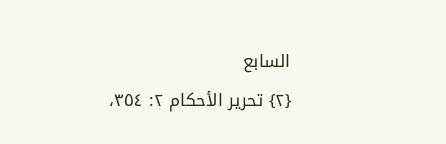السابع
{٢} تحرير الأحكام ٢: ٣٥٤،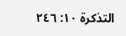التذكرة ١٠: ٢٤٦